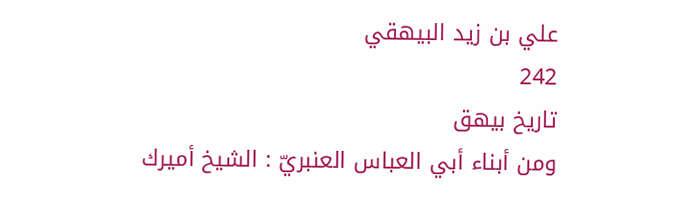علي بن زيد البيهقي
242
تاريخ بيهق
ومن أبناء أبي العباس العنبريّ : الشيخ أميرك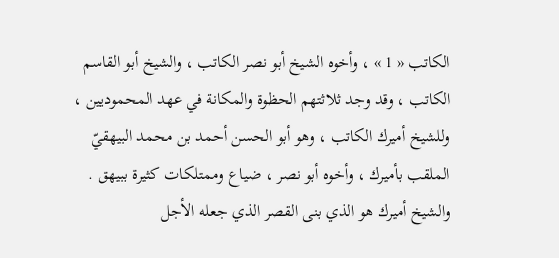الكاتب « 1 » ، وأخوه الشيخ أبو نصر الكاتب ، والشيخ أبو القاسم الكاتب ، وقد وجد ثلاثتهم الحظوة والمكانة في عهد المحموديين ، وللشيخ أميرك الكاتب ، وهو أبو الحسن أحمد بن محمد البيهقيّ الملقب بأميرك ، وأخوه أبو نصر ، ضياع وممتلكات كثيرة ببيهق . والشيخ أميرك هو الذي بنى القصر الذي جعله الأجل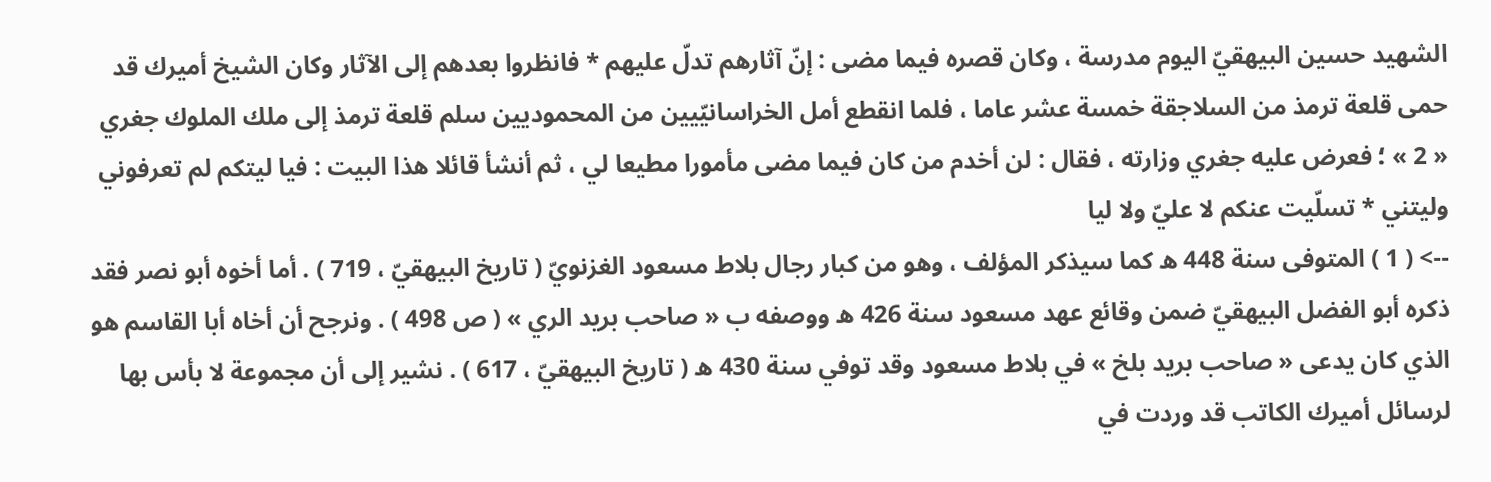الشهيد حسين البيهقيّ اليوم مدرسة ، وكان قصره فيما مضى : إنّ آثارهم تدلّ عليهم * فانظروا بعدهم إلى الآثار وكان الشيخ أميرك قد حمى قلعة ترمذ من السلاجقة خمسة عشر عاما ، فلما انقطع أمل الخراسانيّيين من المحموديين سلم قلعة ترمذ إلى ملك الملوك جغري « 2 » ؛ فعرض عليه جغري وزارته ، فقال : لن أخدم من كان فيما مضى مأمورا مطيعا لي ، ثم أنشأ قائلا هذا البيت : فيا ليتكم لم تعرفوني وليتني * تسلّيت عنكم لا عليّ ولا ليا
--> ( 1 ) المتوفى سنة 448 ه كما سيذكر المؤلف ، وهو من كبار رجال بلاط مسعود الغزنويّ ( تاريخ البيهقيّ ، 719 ) . أما أخوه أبو نصر فقد ذكره أبو الفضل البيهقيّ ضمن وقائع عهد مسعود سنة 426 ه ووصفه ب « صاحب بريد الري » ( ص 498 ) . ونرجح أن أخاه أبا القاسم هو الذي كان يدعى « صاحب بريد بلخ » في بلاط مسعود وقد توفي سنة 430 ه ( تاريخ البيهقيّ ، 617 ) . نشير إلى أن مجموعة لا بأس بها لرسائل أميرك الكاتب قد وردت في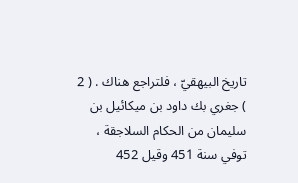تاريخ البيهقيّ ، فلتراجع هناك . ( 2 ) جغري بك داود بن ميكائيل بن سليمان من الحكام السلاجقة ، توفي سنة 451 وقيل 452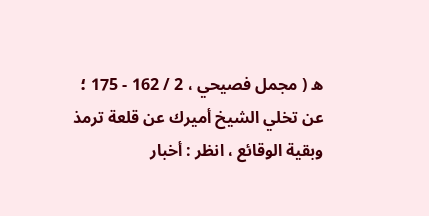ه ( مجمل فصيحي ، 2 / 162 - 175 ؛ عن تخلي الشيخ أميرك عن قلعة ترمذ وبقية الوقائع ، انظر : أخبار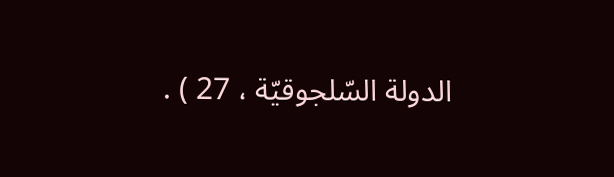الدولة السّلجوقيّة ، 27 ) .